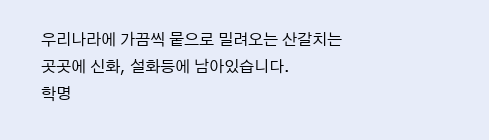우리나라에 가끔씩 뭍으로 밀려오는 산갈치는 곳곳에 신화, 설화등에 남아있습니다.
학명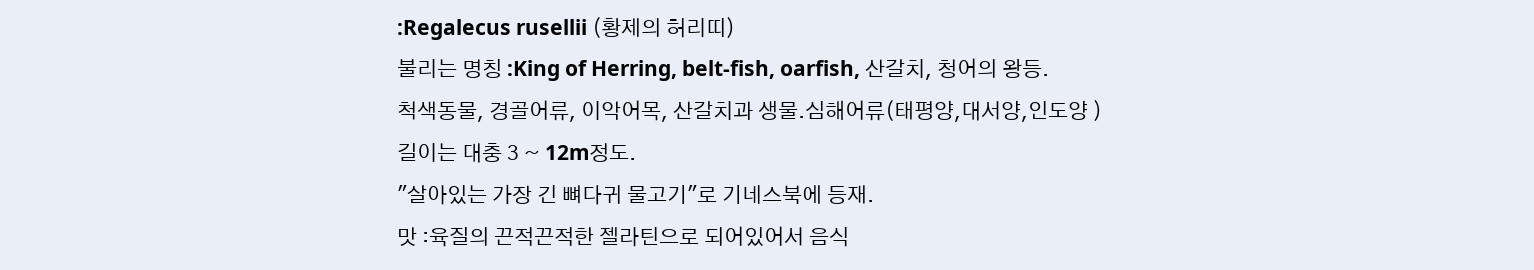:Regalecus rusellii (황제의 허리띠)
불리는 명칭 :King of Herring, belt-fish, oarfish, 산갈치, 청어의 왕등.
척색동물, 경골어류, 이악어목, 산갈치과 생물.심해어류(태평양,대서양,인도양 )
길이는 대충 3 ~ 12m정도.
"살아있는 가장 긴 뼈다귀 물고기"로 기네스북에 등재.
맛 :육질의 끈적끈적한 젤라틴으로 되어있어서 음식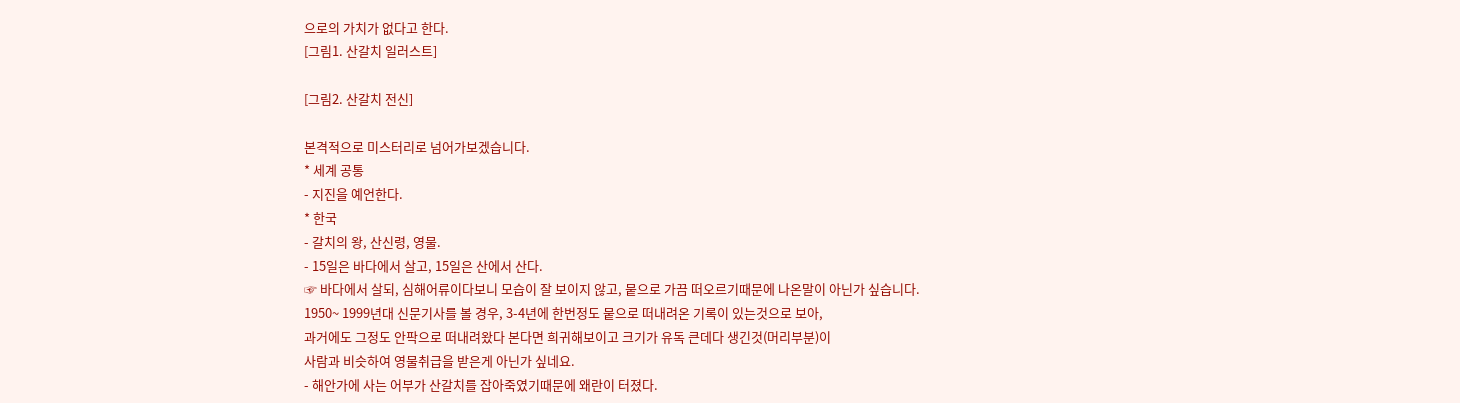으로의 가치가 없다고 한다.
[그림1. 산갈치 일러스트]

[그림2. 산갈치 전신]

본격적으로 미스터리로 넘어가보겠습니다.
* 세계 공통
- 지진을 예언한다.
* 한국
- 갈치의 왕, 산신령, 영물.
- 15일은 바다에서 살고, 15일은 산에서 산다.
☞ 바다에서 살되, 심해어류이다보니 모습이 잘 보이지 않고, 뭍으로 가끔 떠오르기때문에 나온말이 아닌가 싶습니다.
1950~ 1999년대 신문기사를 볼 경우, 3-4년에 한번정도 뭍으로 떠내려온 기록이 있는것으로 보아,
과거에도 그정도 안팍으로 떠내려왔다 본다면 희귀해보이고 크기가 유독 큰데다 생긴것(머리부분)이
사람과 비슷하여 영물취급을 받은게 아닌가 싶네요.
- 해안가에 사는 어부가 산갈치를 잡아죽였기때문에 왜란이 터졌다.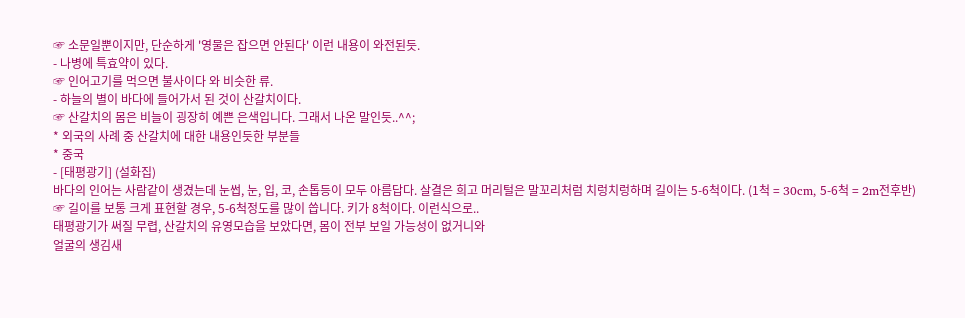☞ 소문일뿐이지만, 단순하게 '영물은 잡으면 안된다' 이런 내용이 와전된듯.
- 나병에 특효약이 있다.
☞ 인어고기를 먹으면 불사이다 와 비슷한 류.
- 하늘의 별이 바다에 들어가서 된 것이 산갈치이다.
☞ 산갈치의 몸은 비늘이 굉장히 예쁜 은색입니다. 그래서 나온 말인듯..^^;
* 외국의 사례 중 산갈치에 대한 내용인듯한 부분들
* 중국
- [태평광기] (설화집)
바다의 인어는 사람같이 생겼는데 눈썹, 눈, 입, 코, 손톱등이 모두 아름답다. 살결은 희고 머리털은 말꼬리처럼 치렁치렁하며 길이는 5-6척이다. (1척 = 30cm, 5-6척 = 2m전후반)
☞ 길이를 보통 크게 표현할 경우, 5-6척정도를 많이 씁니다. 키가 8척이다. 이런식으로..
태평광기가 써질 무렵, 산갈치의 유영모습을 보았다면, 몸이 전부 보일 가능성이 없거니와
얼굴의 생김새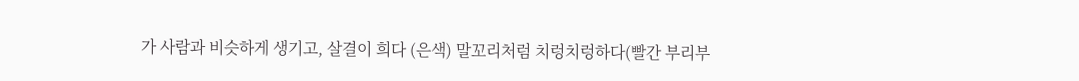가 사람과 비슷하게 생기고, 살결이 희다 (은색) 말꼬리처럼 치렁치렁하다(빨간 부리부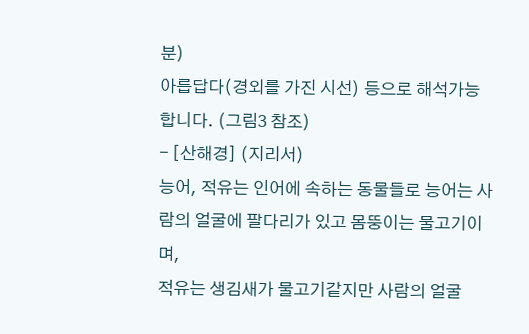분)
아릅답다(경외를 가진 시선) 등으로 해석가능합니다. (그림3 참조)
- [산해경] (지리서)
능어, 적유는 인어에 속하는 동물들로 능어는 사람의 얼굴에 팔다리가 있고 몸뚱이는 물고기이며,
적유는 생김새가 물고기같지만 사람의 얼굴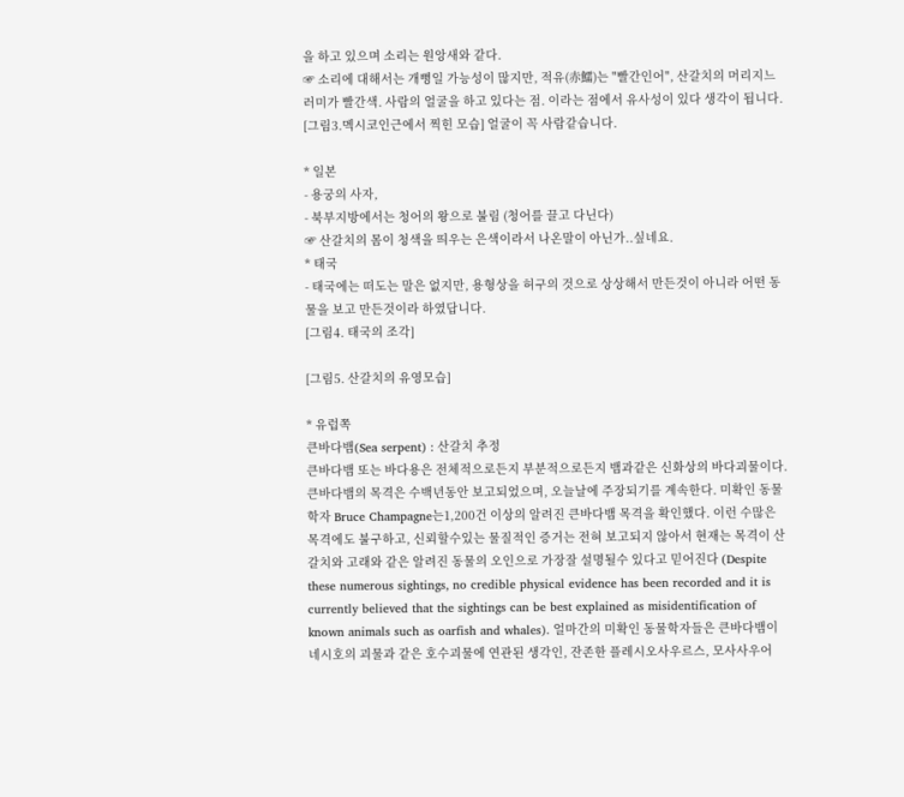을 하고 있으며 소리는 원앙새와 같다.
☞ 소리에 대해서는 개뻥일 가능성이 많지만, 적유(赤鱬)는 "빨간인어", 산갈치의 머리지느러미가 빨간색. 사람의 얼굴을 하고 있다는 점. 이라는 점에서 유사성이 있다 생각이 됩니다.
[그림3.멕시코인근에서 찍힌 모습] 얼굴이 꼭 사람같습니다.

* 일본
- 용궁의 사자,
- 북부지방에서는 청어의 왕으로 불림 (청어를 끌고 다닌다)
☞ 산갈치의 몸이 청색을 띄우는 은색이라서 나온말이 아닌가..싶네요.
* 태국
- 태국에는 떠도는 말은 없지만, 용형상을 허구의 것으로 상상해서 만든것이 아니라 어떤 동물을 보고 만든것이라 하였답니다.
[그림4. 태국의 조각]

[그림5. 산갈치의 유영모습]

* 유럽쪽
큰바다뱀(Sea serpent) : 산갈치 추정
큰바다뱀 또는 바다용은 전체적으로든지 부분적으로든지 뱀과같은 신화상의 바다괴물이다.
큰바다뱀의 목격은 수백년동안 보고되었으며, 오늘날에 주장되기를 계속한다. 미확인 동물학자 Bruce Champagne는1,200건 이상의 알려진 큰바다뱀 목격을 확인했다. 이런 수많은 목격에도 불구하고, 신뢰할수있는 물질적인 증거는 전혀 보고되지 않아서 현재는 목격이 산갈치와 고래와 같은 알려진 동물의 오인으로 가장잘 설명될수 있다고 믿어진다 (Despite these numerous sightings, no credible physical evidence has been recorded and it is currently believed that the sightings can be best explained as misidentification of known animals such as oarfish and whales). 얼마간의 미확인 동물학자들은 큰바다뱀이 네시호의 괴물과 같은 호수괴물에 연관된 생각인, 잔존한 플레시오사우르스, 모사사우어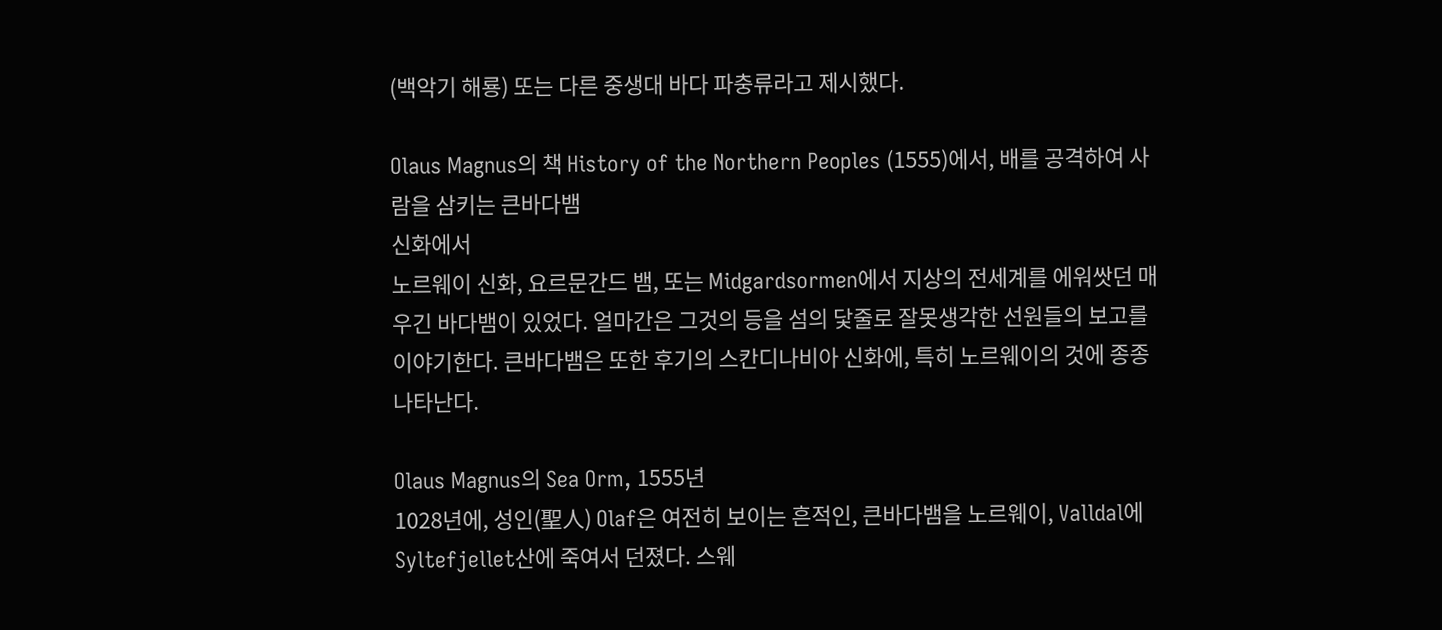(백악기 해룡) 또는 다른 중생대 바다 파충류라고 제시했다.

Olaus Magnus의 책 History of the Northern Peoples (1555)에서, 배를 공격하여 사람을 삼키는 큰바다뱀
신화에서
노르웨이 신화, 요르문간드 뱀, 또는 Midgardsormen에서 지상의 전세계를 에워쌋던 매우긴 바다뱀이 있었다. 얼마간은 그것의 등을 섬의 닻줄로 잘못생각한 선원들의 보고를 이야기한다. 큰바다뱀은 또한 후기의 스칸디나비아 신화에, 특히 노르웨이의 것에 종종 나타난다.

Olaus Magnus의 Sea Orm, 1555년
1028년에, 성인(聖人) Olaf은 여전히 보이는 흔적인, 큰바다뱀을 노르웨이, Valldal에 Syltefjellet산에 죽여서 던졌다. 스웨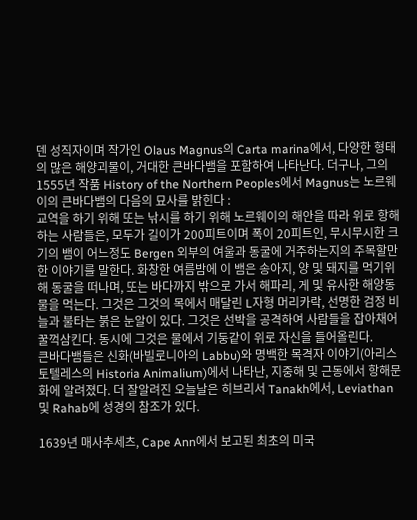덴 성직자이며 작가인 Olaus Magnus의 Carta marina에서, 다양한 형태의 많은 해양괴물이, 거대한 큰바다뱀을 포함하여 나타난다. 더구나, 그의 1555년 작품 History of the Northern Peoples에서 Magnus는 노르웨이의 큰바다뱀의 다음의 묘사를 밝힌다 :
교역을 하기 위해 또는 낚시를 하기 위해 노르웨이의 해안을 따라 위로 항해하는 사람들은, 모두가 길이가 200피트이며 폭이 20피트인, 무시무시한 크기의 뱀이 어느정도 Bergen 외부의 여울과 동굴에 거주하는지의 주목할만한 이야기를 말한다. 화창한 여름밤에 이 뱀은 송아지, 양 및 돼지를 먹기위해 동굴을 떠나며, 또는 바다까지 밖으로 가서 해파리, 게 및 유사한 해양동물을 먹는다. 그것은 그것의 목에서 매달린 L자형 머리카락, 선명한 검정 비늘과 불타는 붉은 눈알이 있다. 그것은 선박을 공격하여 사람들을 잡아채어 꿀꺽삼킨다. 동시에 그것은 물에서 기둥같이 위로 자신을 들어올린다.
큰바다뱀들은 신화(바빌로니아의 Labbu)와 명백한 목격자 이야기(아리스토텔레스의 Historia Animalium)에서 나타난, 지중해 및 근동에서 항해문화에 알려졌다. 더 잘알려진 오늘날은 히브리서 Tanakh에서, Leviathan 및 Rahab에 성경의 참조가 있다.

1639년 매사추세츠, Cape Ann에서 보고된 최초의 미국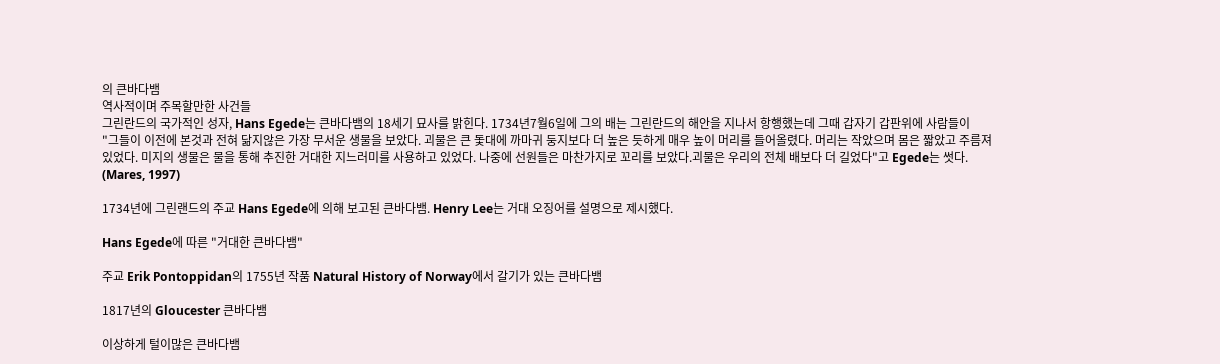의 큰바다뱀
역사적이며 주목할만한 사건들
그린란드의 국가적인 성자, Hans Egede는 큰바다뱀의 18세기 묘사를 밝힌다. 1734년7월6일에 그의 배는 그린란드의 해안을 지나서 항행했는데 그때 갑자기 갑판위에 사람들이
"그들이 이전에 본것과 전혀 닮지않은 가장 무서운 생물을 보았다. 괴물은 큰 돛대에 까마귀 둥지보다 더 높은 듯하게 매우 높이 머리를 들어올렸다. 머리는 작았으며 몸은 짧았고 주름져있었다. 미지의 생물은 물을 통해 추진한 거대한 지느러미를 사용하고 있었다. 나중에 선원들은 마찬가지로 꼬리를 보았다.괴물은 우리의 전체 배보다 더 길었다"고 Egede는 썻다. (Mares, 1997)

1734년에 그린랜드의 주교 Hans Egede에 의해 보고된 큰바다뱀. Henry Lee는 거대 오징어를 설명으로 제시했다.

Hans Egede에 따른 "거대한 큰바다뱀"

주교 Erik Pontoppidan의 1755년 작품 Natural History of Norway에서 갈기가 있는 큰바다뱀

1817년의 Gloucester 큰바다뱀

이상하게 털이많은 큰바다뱀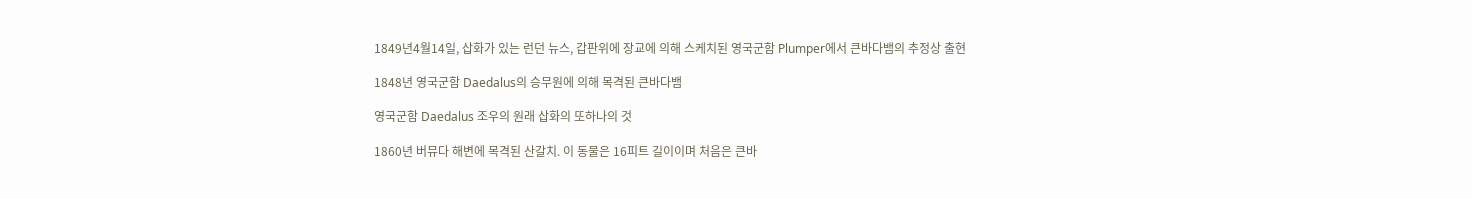1849년4월14일, 삽화가 있는 런던 뉴스, 갑판위에 장교에 의해 스케치된 영국군함 Plumper에서 큰바다뱀의 추정상 출현

1848년 영국군함 Daedalus의 승무원에 의해 목격된 큰바다뱀

영국군함 Daedalus 조우의 원래 삽화의 또하나의 것

1860년 버뮤다 해변에 목격된 산갈치. 이 동물은 16피트 길이이며 처음은 큰바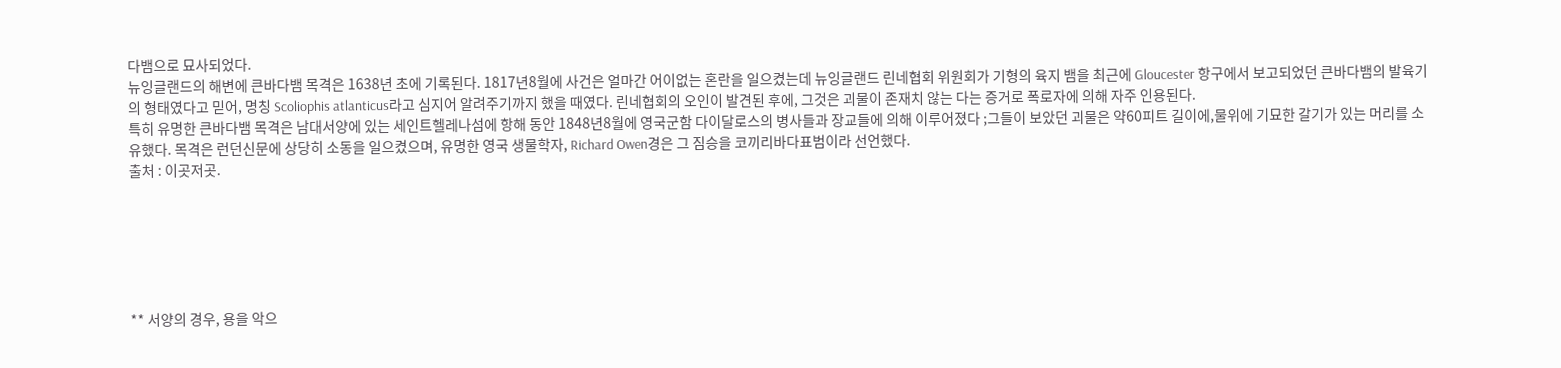다뱀으로 묘사되었다.
뉴잉글랜드의 해변에 큰바다뱀 목격은 1638년 초에 기록된다. 1817년8월에 사건은 얼마간 어이없는 혼란을 일으켰는데 뉴잉글랜드 린네협회 위원회가 기형의 육지 뱀을 최근에 Gloucester 항구에서 보고되었던 큰바다뱀의 발육기의 형태였다고 믿어, 명칭 Scoliophis atlanticus라고 심지어 알려주기까지 했을 때였다. 린네협회의 오인이 발견된 후에, 그것은 괴물이 존재치 않는 다는 증거로 폭로자에 의해 자주 인용된다.
특히 유명한 큰바다뱀 목격은 남대서양에 있는 세인트헬레나섬에 항해 동안 1848년8월에 영국군함 다이달로스의 병사들과 장교들에 의해 이루어졌다 ;그들이 보았던 괴물은 약60피트 길이에,물위에 기묘한 갈기가 있는 머리를 소유했다. 목격은 런던신문에 상당히 소동을 일으켰으며, 유명한 영국 생물학자, Richard Owen경은 그 짐승을 코끼리바다표범이라 선언했다.
출처 : 이곳저곳.






** 서양의 경우, 용을 악으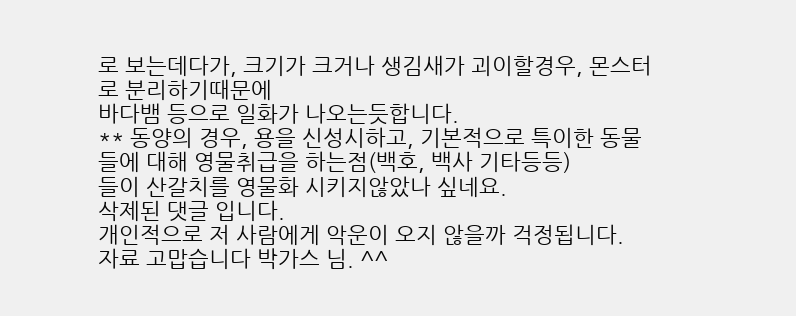로 보는데다가, 크기가 크거나 생김새가 괴이할경우, 몬스터로 분리하기때문에
바다뱀 등으로 일화가 나오는듯합니다.
** 동양의 경우, 용을 신성시하고, 기본적으로 특이한 동물들에 대해 영물취급을 하는점(백호, 백사 기타등등)
들이 산갈치를 영물화 시키지않았나 싶네요.
삭제된 댓글 입니다.
개인적으로 저 사람에게 악운이 오지 않을까 걱정됩니다.
자료 고맙습니다 박가스 님. ^^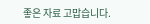좋은 자료 고맙습니다.